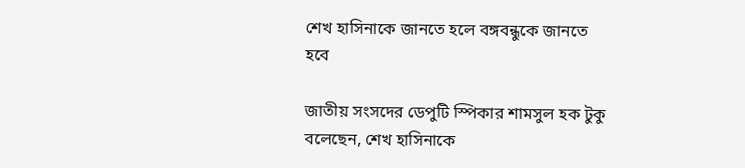শেখ হাসিনাকে জানতে হলে বঙ্গবন্ধুকে জানতে হবে

জাতীয় সংসদের ডেপুটি স্পিকার শামসুল হক টুকু বলেছেন, শেখ হাসিনাকে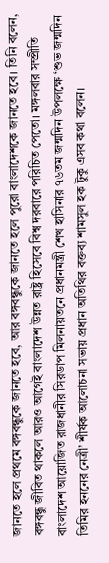জানতে হলে প্রথমে বঙ্গবন্ধুকে জানতে হবে, আর বঙ্গবন্ধুকে জানতে হলে পুরো বাংলাদেশকে জানতে হবে। তিনি বলেন, বঙ্গবন্ধু জীবিত থাকলে আরও আগেই বাংলাদেশ উন্নত রাষ্ট্র হিসেবে বিশ্ব দরবারে পরিচিত পেতো। মঙ্গলবার সম্প্রীতি বাংলাদেশ আয়োজিত রাজধানীর সিরডাপ মিলনায়তনে প্রধানমন্ত্রী শেখ হাসিনার ৭৬তম জন্মদিন উপলক্ষে ‘শুভ জন্মদিন তিমির হননের নেত্রী’ শীর্ষক আলোচনা সভায় প্রধান অতিথির বক্তব্য শামসুল হক টুকু এসব কথা বলেন।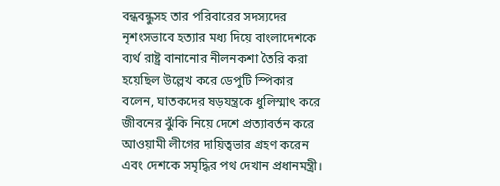বন্ধবন্ধুসহ তার পরিবারের সদস্যদের নৃশংসভাবে হত্যার মধ্য দিয়ে বাংলাদেশকে ব্যর্থ রাষ্ট্র বানানোর নীলনকশা তৈরি করা হয়েছিল উল্লেখ করে ডেপুটি স্পিকার বলেন, ঘাতকদের ষড়যন্ত্রকে ধুলিস্মাৎ করে জীবনের ঝুঁকি নিয়ে দেশে প্রত্যাবর্তন করে আওয়ামী লীগের দায়িত্বভার গ্রহণ করেন এবং দেশকে সমৃদ্ধির পথ দেখান প্রধানমন্ত্রী।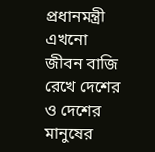প্রধানমন্ত্রী এখনো জীবন বাজি রেখে দেশের ও দেশের মানুষের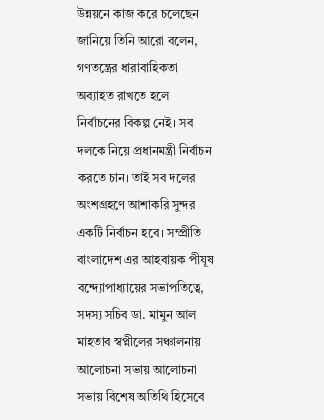উন্নয়নে কাজ করে চলেছেন জানিয়ে তিনি আরো বলেন, গণতন্ত্রের ধারাবাহিকতা অব্যাহত রাখতে হলে নির্বাচনের বিকল্প নেই। সব দলকে নিয়ে প্রধানমন্ত্রী নির্বাচন করতে চান। তাই সব দলের অংশগ্রহণে আশাকরি সুন্দর একটি নির্বাচন হবে। সম্প্রীতি বাংলাদেশ এর আহবায়ক পীযূষ বন্দ্যোপাধ্যায়ের সভাপতিত্বে, সদস্য সচিব ডা. মামুন আল মাহতাব স্বপ্নীলের সঞ্চালনায় আলোচনা সভায় আলোচনা সভায় বিশেষ অতিথি হিসেবে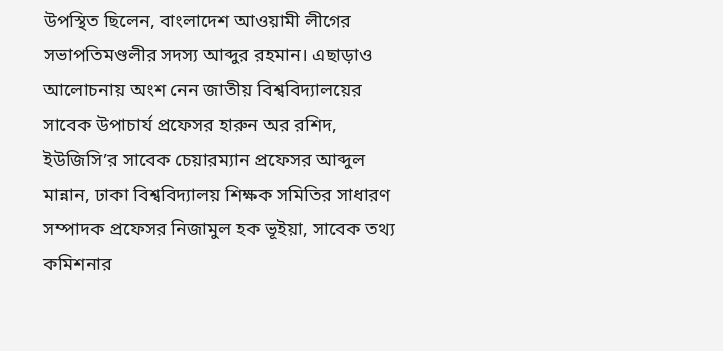উপস্থিত ছিলেন, বাংলাদেশ আওয়ামী লীগের সভাপতিমণ্ডলীর সদস্য আব্দুর রহমান। এছাড়াও আলোচনায় অংশ নেন জাতীয় বিশ্ববিদ্যালয়ের সাবেক উপাচার্য প্রফেসর হারুন অর রশিদ, ইউজিসি’র সাবেক চেয়ারম্যান প্রফেসর আব্দুল মান্নান, ঢাকা বিশ্ববিদ্যালয় শিক্ষক সমিতির সাধারণ সম্পাদক প্রফেসর নিজামুল হক ভূইয়া, সাবেক তথ্য কমিশনার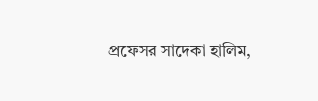প্রফেসর সাদেকা হালিম,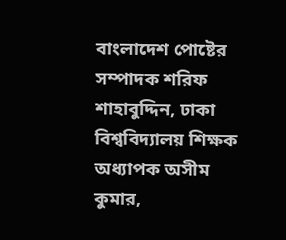বাংলাদেশ পোষ্টের সম্পাদক শরিফ শাহাবুদ্দিন, ঢাকা বিশ্ববিদ্যালয় শিক্ষক অধ্যাপক অসীম কুমার,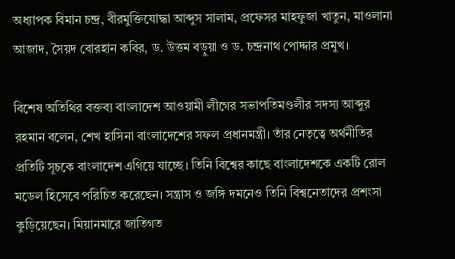অধ্যাপক বিমান চন্দ্র, বীরমুক্তিযোদ্ধা আব্দুস সালাম, প্রফেসর মাহফুজা খাতুন, মাওলানা আজাদ, সৈয়দ বোরহান কবির, ড. উত্তম বড়ুয়া ও ড. চন্দ্রনাথ পোদ্দার প্রমুখ।

বিশেষ অতিথির বক্তব্য বাংলাদেশ আওয়ামী লীগের সভাপতিমণ্ডলীর সদস্য আব্দুর রহমান বলেন, শেখ হাসিনা বাংলাদেশের সফল প্রধানমন্ত্রী। তাঁর নেতৃত্বে অর্থনীতির প্রতিটি সূচকে বাংলাদেশ এগিয়ে যাচ্ছে। তিনি বিশ্বের কাছে বাংলাদেশকে একটি রোল মডেল হিসেবে পরিচিত করেছেন। সন্ত্রাস ও জঙ্গি দমনেও তিনি বিশ্বনেতাদের প্রশংসা কুড়িয়েছেন। মিয়ানমারে জাতিগত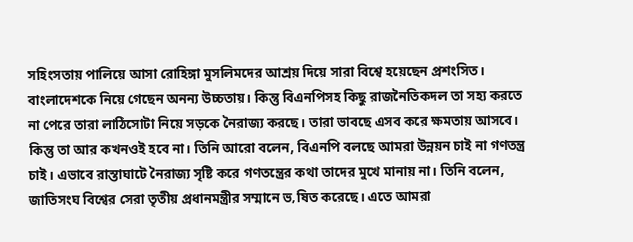সহিংসতায় পালিয়ে আসা রোহিঙ্গা মুসলিমদের আশ্রয় দিয়ে সারা বিশ্বে হয়েছেন প্রশংসিত। বাংলাদেশকে নিয়ে গেছেন অনন্য উচ্চতায়। কিন্তু বিএনপিসহ কিছু রাজনৈতিকদল তা সহ্য করতে না পেরে তারা লাঠিসোটা নিয়ে সড়কে নৈরাজ্য করছে। তারা ভাবছে এসব করে ক্ষমতায় আসবে। কিন্তু তা আর কখনওই হবে না। তিনি আরো বলেন, বিএনপি বলছে আমরা উন্নয়ন চাই না গণতন্ত্র চাই। এভাবে রাস্তাঘাটে নৈরাজ্য সৃষ্টি করে গণতন্ত্রের কথা তাদের মুখে মানায় না। তিনি বলেন, জাতিসংঘ বিশ্বের সেরা তৃতীয় প্রধানমন্ত্রীর সম্মানে ভ‚ষিত করেছে। এতে আমরা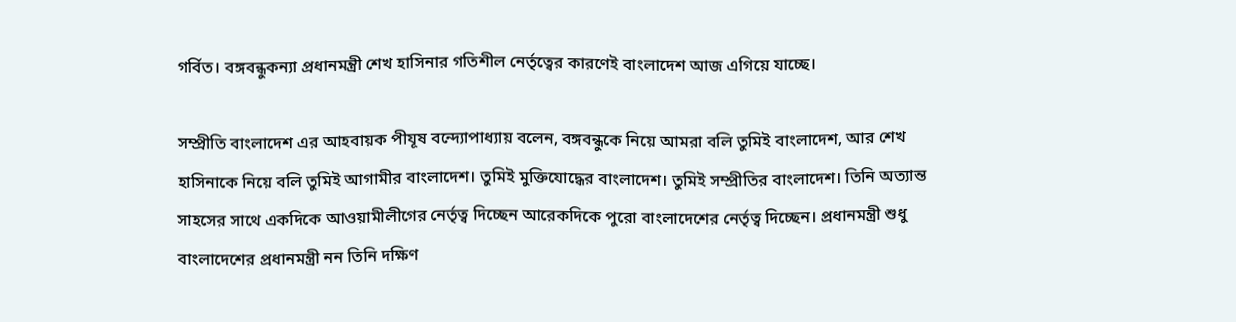গর্বিত। বঙ্গবন্ধুকন্যা প্রধানমন্ত্রী শেখ হাসিনার গতিশীল নের্তৃত্বের কারণেই বাংলাদেশ আজ এগিয়ে যাচ্ছে।

সম্প্রীতি বাংলাদেশ এর আহবায়ক পীযূষ বন্দ্যোপাধ্যায় বলেন, বঙ্গবন্ধুকে নিয়ে আমরা বলি তুমিই বাংলাদেশ, আর শেখ হাসিনাকে নিয়ে বলি তুমিই আগামীর বাংলাদেশ। তুমিই মুক্তিযোদ্ধের বাংলাদেশ। তুমিই সম্প্রীতির বাংলাদেশ। তিনি অত্যান্ত সাহসের সাথে একদিকে আওয়ামীলীগের নের্তৃত্ব দিচ্ছেন আরেকদিকে পুরো বাংলাদেশের নের্তৃত্ব দিচ্ছেন। প্রধানমন্ত্রী শুধু বাংলাদেশের প্রধানমন্ত্রী নন তিনি দক্ষিণ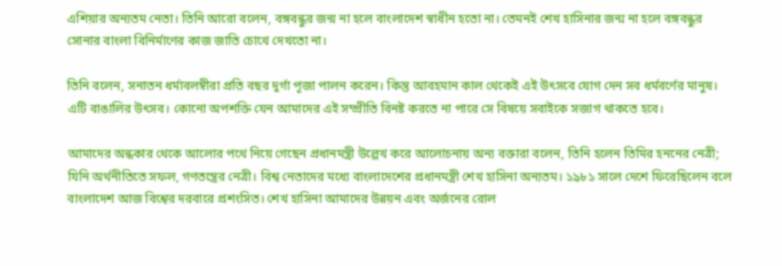এশিয়ার অন্যতম নেতা। তিনি আরো বলেন, বঙ্গবন্ধুর জন্ম না হলে বাংলাদেশ স্বাধীন হতো না। তেমনই শেখ হাসিনার জন্ম না হলে বঙ্গবন্ধুর সোনার বাংলা বিনির্মাণের কাজ জাতি চোখে দেখতো না।

তিনি বলেন, সনাতন ধর্মাবলম্বীরা প্রতি বছর দুর্গা পূজা পালন করেন। কিন্তু আবহমান কাল থেকেই এই উৎসবে যোগ দেন সব ধর্মবর্ণের মানুষ। এটি বাঙালির উৎসব। কোনো অপশক্তি যেন আমাদের এই সম্প্রীতি বিনষ্ট করতে না পারে সে বিষয়ে সবাইকে সজাগ থাকতে হবে।

আমাদের অন্ধকার থেকে আলোর পথে নিয়ে গেছেন প্রধানমন্ত্রী উল্লেখ করে আলোচনায় অন্য বক্তারা বলেন, তিনি হলেন তিমির হননের নেত্রী; যিনি অর্থনীতিতে সফল, গণতন্ত্রের নেত্রী। বিশ্ব নেতাদের মধ্যে বাংলাদেশের প্রধানমন্ত্রী শেখ হাসিনা অন্যতম। ১৯৮১ সালে দেশে ফিরেছিলেন বলে বাংলাদেশ আজ বিশ্বের দরবারে প্রশংসিত। শেখ হাসিনা আমাদের উন্নয়ন এবং অর্জনের রোল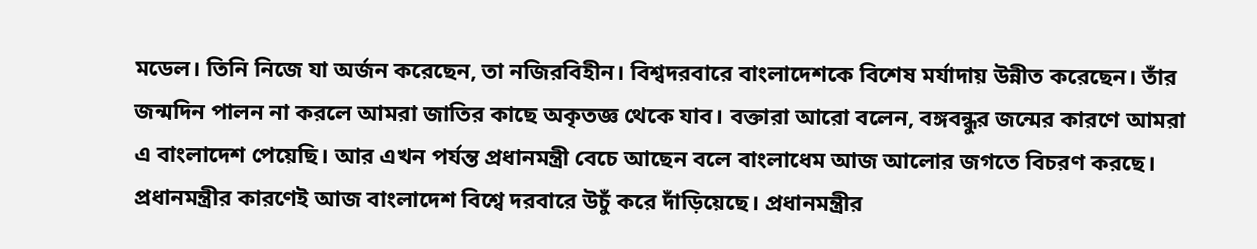মডেল। তিনি নিজে যা অর্জন করেছেন, তা নজিরবিহীন। বিশ্বদরবারে বাংলাদেশকে বিশেষ মর্যাদায় উন্নীত করেছেন। তাঁর জন্মদিন পালন না করলে আমরা জাতির কাছে অকৃতজ্ঞ থেকে যাব। বক্তারা আরো বলেন, বঙ্গবন্ধুর জন্মের কারণে আমরা এ বাংলাদেশ পেয়েছি। আর এখন পর্যন্ত প্রধানমন্ত্রী বেচে আছেন বলে বাংলাধেম আজ আলোর জগতে বিচরণ করছে। প্রধানমন্ত্রীর কারণেই আজ বাংলাদেশ বিশ্বে দরবারে উচুঁ করে দাঁড়িয়েছে। প্রধানমন্ত্রীর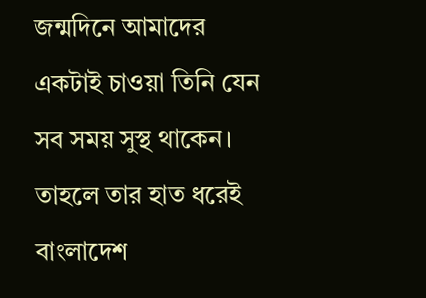জন্মদিনে আমাদের একটাই চাওয়া তিনি যেন সব সময় সুস্থ থাকেন। তাহলে তার হাত ধরেই বাংলাদেশ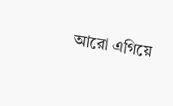আরো এগিয়ে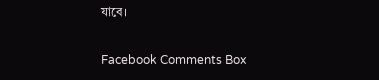যাবে।

Facebook Comments Box